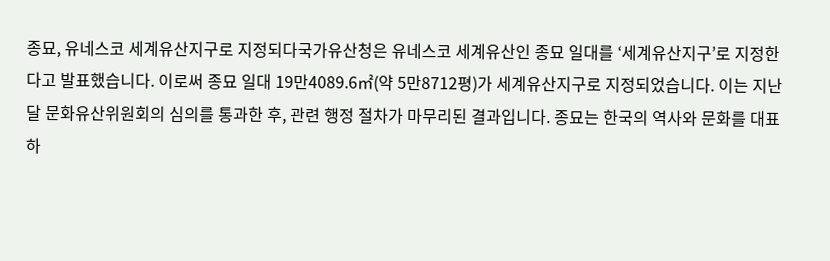종묘, 유네스코 세계유산지구로 지정되다국가유산청은 유네스코 세계유산인 종묘 일대를 ‘세계유산지구’로 지정한다고 발표했습니다. 이로써 종묘 일대 19만4089.6㎡(약 5만8712평)가 세계유산지구로 지정되었습니다. 이는 지난달 문화유산위원회의 심의를 통과한 후, 관련 행정 절차가 마무리된 결과입니다. 종묘는 한국의 역사와 문화를 대표하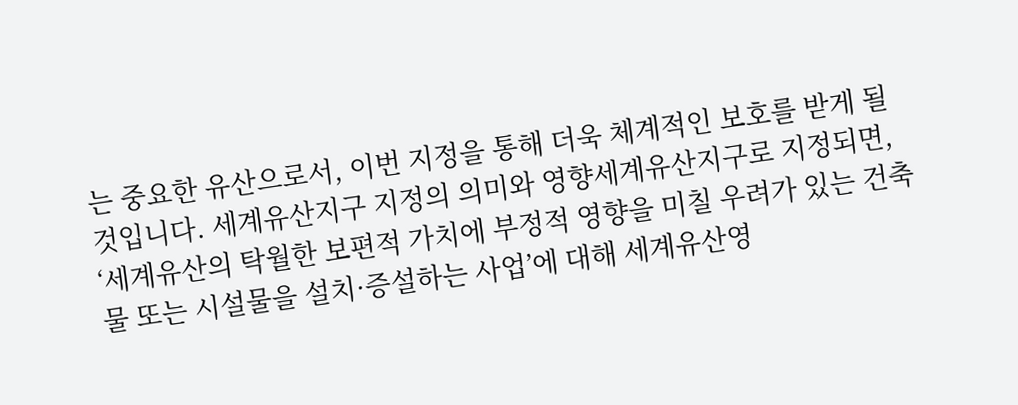는 중요한 유산으로서, 이번 지정을 통해 더욱 체계적인 보호를 받게 될 것입니다. 세계유산지구 지정의 의미와 영향세계유산지구로 지정되면, ‘세계유산의 탁월한 보편적 가치에 부정적 영향을 미칠 우려가 있는 건축물 또는 시설물을 설치·증설하는 사업’에 대해 세계유산영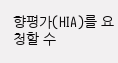향평가(HIA)를 요청할 수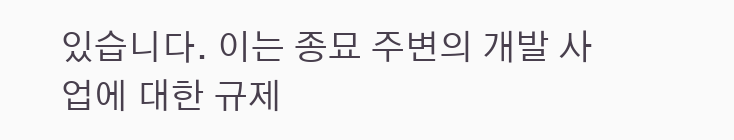있습니다. 이는 종묘 주변의 개발 사업에 대한 규제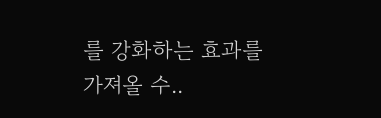를 강화하는 효과를 가져올 수..